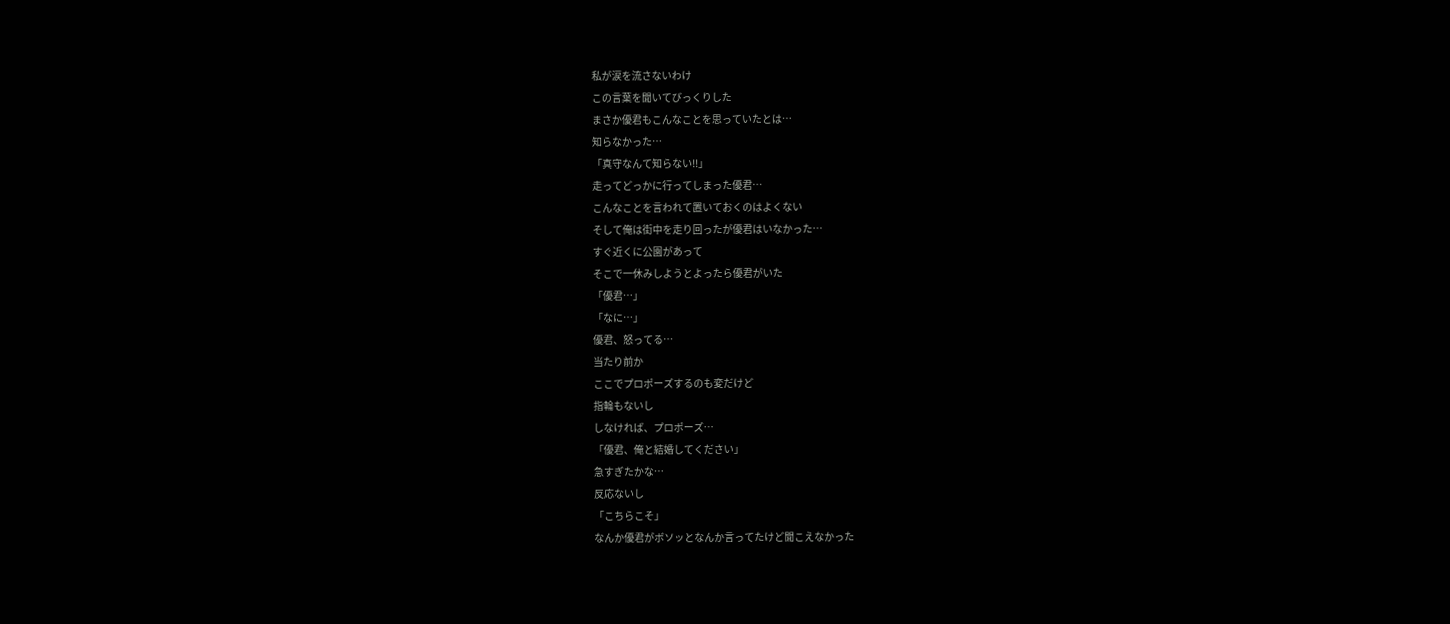私が涙を流さないわけ
この言葉を聞いてびっくりした
まさか優君もこんなことを思っていたとは…
知らなかった…
「真守なんて知らない‼」
走ってどっかに行ってしまった優君…
こんなことを言われて置いておくのはよくない
そして俺は街中を走り回ったが優君はいなかった…
すぐ近くに公園があって
そこで一休みしようとよったら優君がいた
「優君…」
「なに…」
優君、怒ってる…
当たり前か
ここでプロポーズするのも変だけど
指輪もないし
しなければ、プロポーズ…
「優君、俺と結婚してください」
急すぎたかな…
反応ないし
「こちらこそ」
なんか優君がボソッとなんか言ってたけど聞こえなかった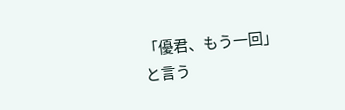「優君、もう一回」
と言う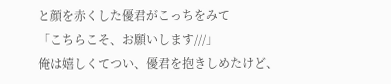と顔を赤くした優君がこっちをみて
「こちらこそ、お願いします///」
俺は嬉しくてつい、優君を抱きしめたけど、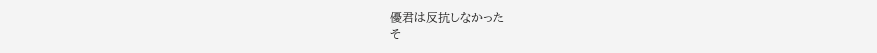優君は反抗しなかった
そ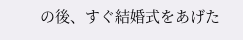の後、すぐ結婚式をあげた